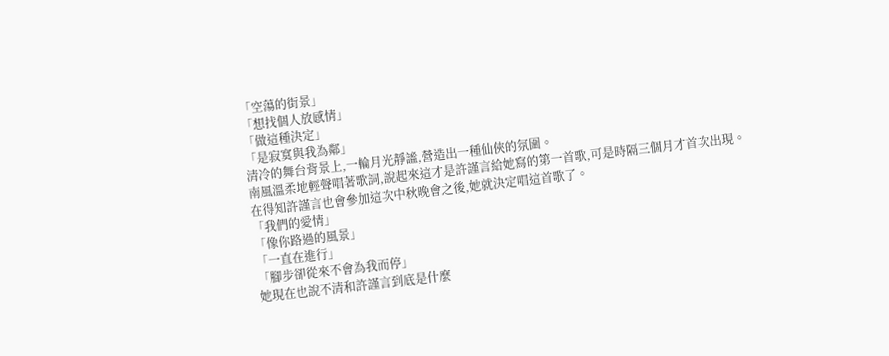「空蕩的街景」
「想找個人放感情」
「做這種決定」
「是寂寞與我為鄰」
清冷的舞台背景上,一輪月光靜謐,營造出一種仙俠的氛圍。
南風溫柔地輕聲唱著歌詞,說起來這才是許謹言給她寫的第一首歌,可是時隔三個月才首次出現。
在得知許謹言也會參加這次中秋晚會之後,她就決定唱這首歌了。
「我們的愛情」
「像你路過的風景」
「一直在進行」
「腳步卻從來不會為我而停」
她現在也說不清和許謹言到底是什麼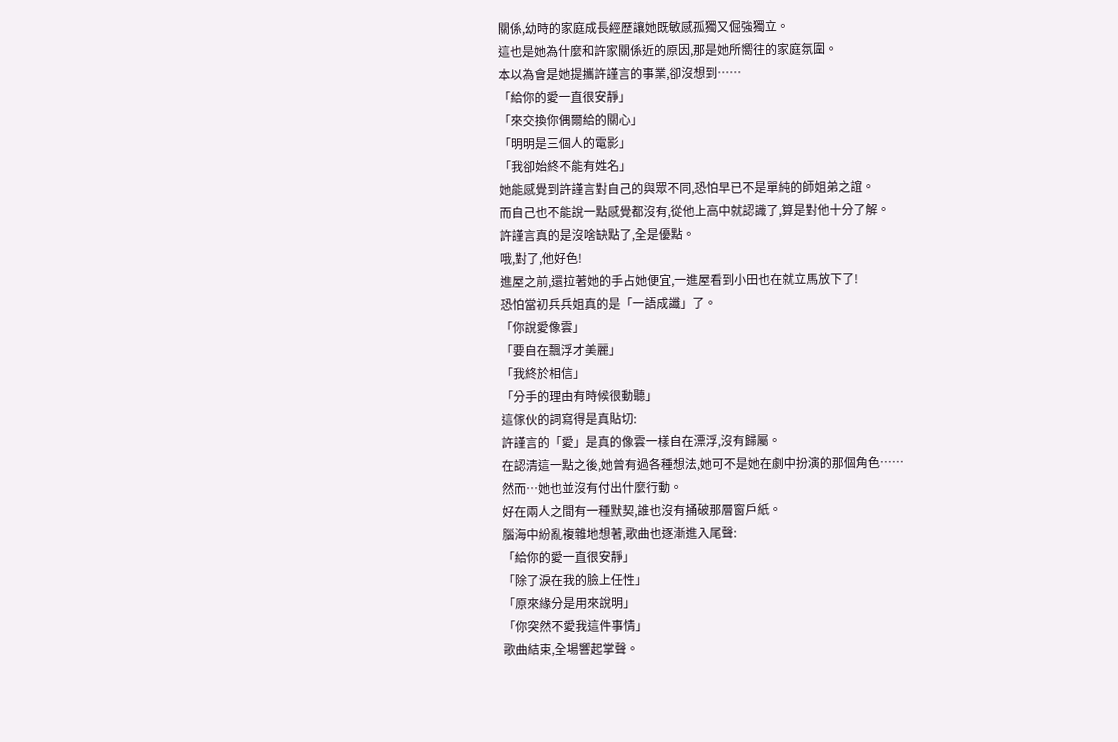關係,幼時的家庭成長經歷讓她既敏感孤獨又倔強獨立。
這也是她為什麼和許家關係近的原因,那是她所嚮往的家庭氛圍。
本以為會是她提攜許謹言的事業,卻沒想到……
「給你的愛一直很安靜」
「來交換你偶爾給的關心」
「明明是三個人的電影」
「我卻始終不能有姓名」
她能感覺到許謹言對自己的與眾不同,恐怕早已不是單純的師姐弟之誼。
而自己也不能說一點感覺都沒有,從他上高中就認識了,算是對他十分了解。
許謹言真的是沒啥缺點了,全是優點。
哦,對了,他好色!
進屋之前,還拉著她的手占她便宜,一進屋看到小田也在就立馬放下了!
恐怕當初兵兵姐真的是「一語成讖」了。
「你說愛像雲」
「要自在飄浮才美麗」
「我終於相信」
「分手的理由有時候很動聽」
這傢伙的詞寫得是真貼切:
許謹言的「愛」是真的像雲一樣自在漂浮,沒有歸屬。
在認清這一點之後,她曾有過各種想法,她可不是她在劇中扮演的那個角色……
然而…她也並沒有付出什麼行動。
好在兩人之間有一種默契,誰也沒有捅破那層窗戶紙。
腦海中紛亂複雜地想著,歌曲也逐漸進入尾聲:
「給你的愛一直很安靜」
「除了淚在我的臉上任性」
「原來緣分是用來說明」
「你突然不愛我這件事情」
歌曲結束,全場響起掌聲。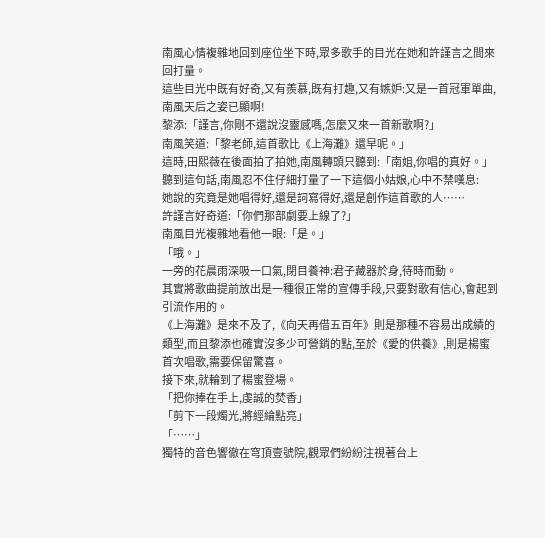南風心情複雜地回到座位坐下時,眾多歌手的目光在她和許謹言之間來回打量。
這些目光中既有好奇,又有羨慕,既有打趣,又有嫉妒:又是一首冠軍單曲,南風天后之姿已顯啊!
黎添:「謹言,你剛不還說沒靈感嗎,怎麼又來一首新歌啊?」
南風笑道:「黎老師,這首歌比《上海灘》還早呢。」
這時,田熙薇在後面拍了拍她,南風轉頭只聽到:「南姐,你唱的真好。」
聽到這句話,南風忍不住仔細打量了一下這個小姑娘,心中不禁嘆息:
她說的究竟是她唱得好,還是詞寫得好,還是創作這首歌的人……
許謹言好奇道:「你們那部劇要上線了?」
南風目光複雜地看他一眼:「是。」
「哦。」
一旁的花晨雨深吸一口氣,閉目養神:君子藏器於身,待時而動。
其實將歌曲提前放出是一種很正常的宣傳手段,只要對歌有信心,會起到引流作用的。
《上海灘》是來不及了,《向天再借五百年》則是那種不容易出成績的類型,而且黎添也確實沒多少可營銷的點,至於《愛的供養》,則是楊蜜首次唱歌,需要保留驚喜。
接下來,就輪到了楊蜜登場。
「把你捧在手上,虔誠的焚香」
「剪下一段燭光,將經綸點亮」
「……」
獨特的音色響徹在穹頂壹號院,觀眾們紛紛注視著台上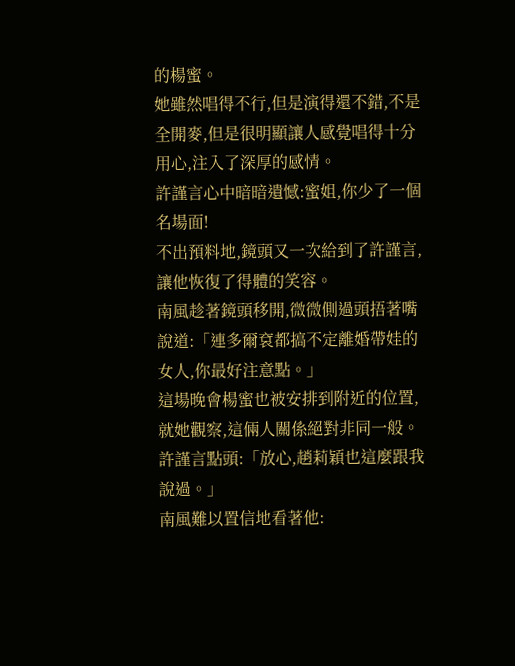的楊蜜。
她雖然唱得不行,但是演得還不錯,不是全開麥,但是很明顯讓人感覺唱得十分用心,注入了深厚的感情。
許謹言心中暗暗遺憾:蜜姐,你少了一個名場面!
不出預料地,鏡頭又一次給到了許謹言,讓他恢復了得體的笑容。
南風趁著鏡頭移開,微微側過頭捂著嘴說道:「連多爾袞都搞不定離婚帶娃的女人,你最好注意點。」
這場晚會楊蜜也被安排到附近的位置,就她觀察,這倆人關係絕對非同一般。
許謹言點頭:「放心,趙莉穎也這麼跟我說過。」
南風難以置信地看著他: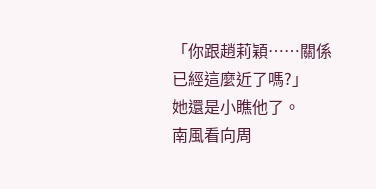「你跟趙莉穎……關係已經這麼近了嗎?」
她還是小瞧他了。
南風看向周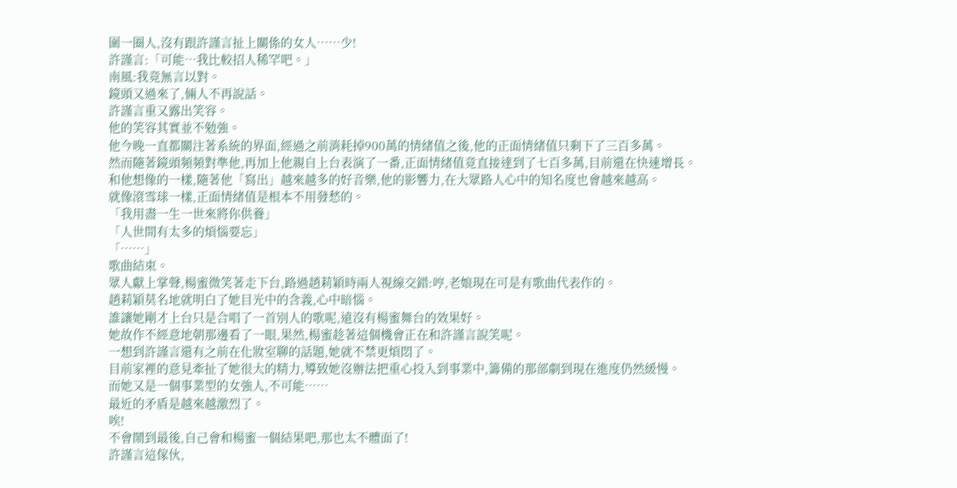圍一圈人,沒有跟許謹言扯上關係的女人……少!
許謹言:「可能…我比較招人稀罕吧。」
南風:我竟無言以對。
鏡頭又過來了,倆人不再說話。
許謹言重又露出笑容。
他的笑容其實並不勉強。
他今晚一直都關注著系統的界面,經過之前消耗掉900萬的情緒值之後,他的正面情緒值只剩下了三百多萬。
然而隨著鏡頭頻頻對準他,再加上他親自上台表演了一番,正面情緒值竟直接達到了七百多萬,目前還在快速增長。
和他想像的一樣,隨著他「寫出」越來越多的好音樂,他的影響力,在大眾路人心中的知名度也會越來越高。
就像滾雪球一樣,正面情緒值是根本不用發愁的。
「我用盡一生一世來將你供養」
「人世間有太多的煩惱要忘」
「……」
歌曲結束。
眾人獻上掌聲,楊蜜微笑著走下台,路過趙莉穎時兩人視線交錯:哼,老娘現在可是有歌曲代表作的。
趙莉穎莫名地就明白了她目光中的含義,心中暗惱。
誰讓她剛才上台只是合唱了一首別人的歌呢,遠沒有楊蜜舞台的效果好。
她故作不經意地朝那邊看了一眼,果然,楊蜜趁著這個機會正在和許謹言說笑呢。
一想到許謹言還有之前在化妝室聊的話題,她就不禁更煩悶了。
目前家裡的意見牽扯了她很大的精力,導致她沒辦法把重心投入到事業中,籌備的那部劇到現在進度仍然緩慢。
而她又是一個事業型的女強人,不可能……
最近的矛盾是越來越激烈了。
唉!
不會鬧到最後,自己會和楊蜜一個結果吧,那也太不體面了!
許謹言這傢伙,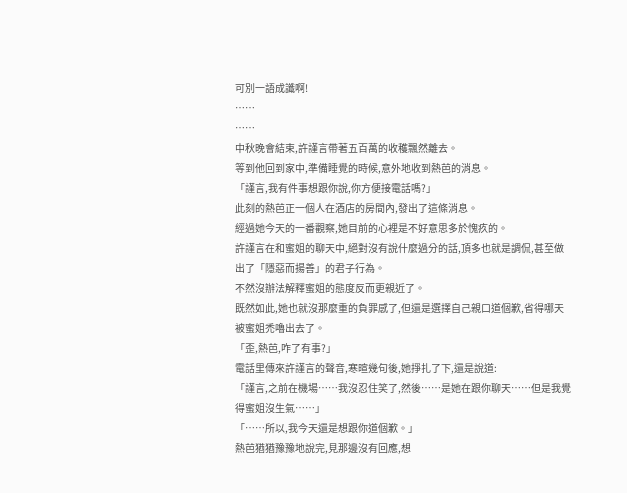可別一語成讖啊!
……
……
中秋晚會結束,許謹言帶著五百萬的收穫飄然離去。
等到他回到家中,準備睡覺的時候,意外地收到熱芭的消息。
「謹言,我有件事想跟你說,你方便接電話嗎?」
此刻的熱芭正一個人在酒店的房間內,發出了這條消息。
經過她今天的一番觀察,她目前的心裡是不好意思多於愧疚的。
許謹言在和蜜姐的聊天中,絕對沒有說什麼過分的話,頂多也就是調侃,甚至做出了「隱惡而揚善」的君子行為。
不然沒辦法解釋蜜姐的態度反而更親近了。
既然如此,她也就沒那麼重的負罪感了,但還是選擇自己親口道個歉,省得哪天被蜜姐禿嚕出去了。
「歪,熱芭,咋了有事?」
電話里傳來許謹言的聲音,寒暄幾句後,她掙扎了下,還是說道:
「謹言,之前在機場……我沒忍住笑了,然後……是她在跟你聊天……但是我覺得蜜姐沒生氣……」
「……所以,我今天還是想跟你道個歉。」
熱芭猶猶豫豫地說完,見那邊沒有回應,想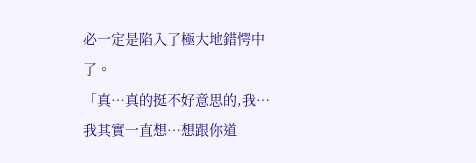必一定是陷入了極大地錯愕中了。
「真…真的挺不好意思的,我…我其實一直想…想跟你道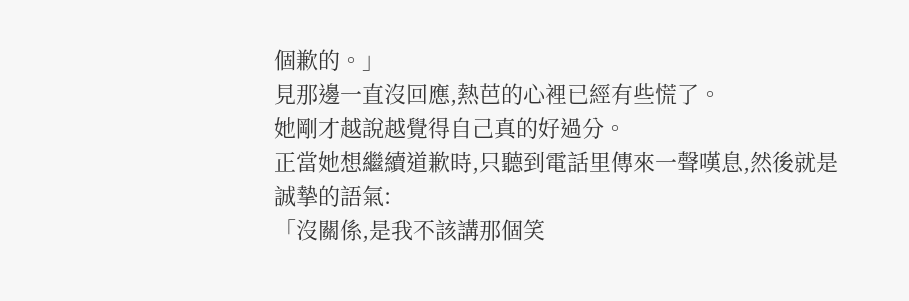個歉的。」
見那邊一直沒回應,熱芭的心裡已經有些慌了。
她剛才越說越覺得自己真的好過分。
正當她想繼續道歉時,只聽到電話里傳來一聲嘆息,然後就是誠摯的語氣:
「沒關係,是我不該講那個笑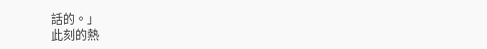話的。」
此刻的熱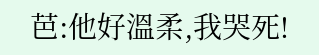芭:他好溫柔,我哭死!